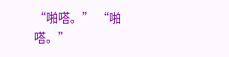“啪嗒。” “啪嗒。”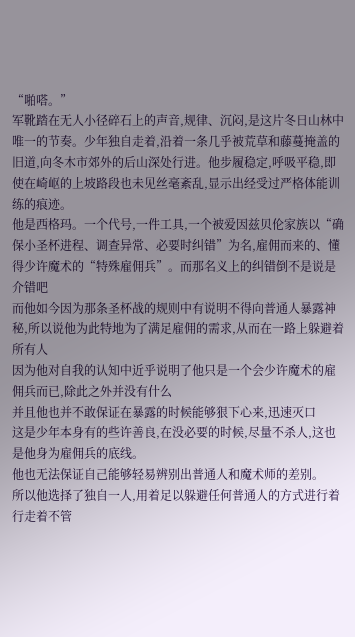“啪嗒。”
军靴踏在无人小径碎石上的声音,规律、沉闷,是这片冬日山林中唯一的节奏。少年独自走着,沿着一条几乎被荒草和藤蔓掩盖的旧道,向冬木市郊外的后山深处行进。他步履稳定,呼吸平稳,即使在崎岖的上坡路段也未见丝毫紊乱,显示出经受过严格体能训练的痕迹。
他是西格玛。一个代号,一件工具,一个被爱因兹贝伦家族以“确保小圣杯进程、调查异常、必要时纠错”为名,雇佣而来的、懂得少许魔术的“特殊雇佣兵”。而那名义上的纠错倒不是说是介错吧
而他如今因为那条圣杯战的规则中有说明不得向普通人暴露神秘,所以说他为此特地为了满足雇佣的需求,从而在一路上躲避着所有人
因为他对自我的认知中近乎说明了他只是一个会少许魔术的雇佣兵而已,除此之外并没有什么
并且他也并不敢保证在暴露的时候能够狠下心来,迅速灭口
这是少年本身有的些许善良,在没必要的时候,尽量不杀人,这也是他身为雇佣兵的底线。
他也无法保证自己能够轻易辨别出普通人和魔术师的差别。
所以他选择了独自一人,用着足以躲避任何普通人的方式进行着行走着不管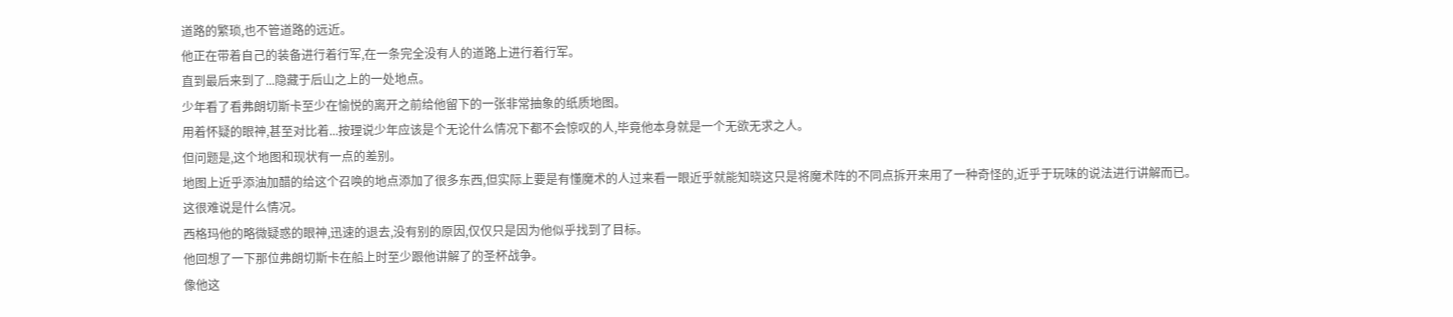道路的繁琐,也不管道路的远近。
他正在带着自己的装备进行着行军,在一条完全没有人的道路上进行着行军。
直到最后来到了...隐藏于后山之上的一处地点。
少年看了看弗朗切斯卡至少在愉悦的离开之前给他留下的一张非常抽象的纸质地图。
用着怀疑的眼神,甚至对比着...按理说少年应该是个无论什么情况下都不会惊叹的人,毕竟他本身就是一个无欲无求之人。
但问题是,这个地图和现状有一点的差别。
地图上近乎添油加醋的给这个召唤的地点添加了很多东西,但实际上要是有懂魔术的人过来看一眼近乎就能知晓这只是将魔术阵的不同点拆开来用了一种奇怪的,近乎于玩味的说法进行讲解而已。
这很难说是什么情况。
西格玛他的略微疑惑的眼神,迅速的退去,没有别的原因,仅仅只是因为他似乎找到了目标。
他回想了一下那位弗朗切斯卡在船上时至少跟他讲解了的圣杯战争。
像他这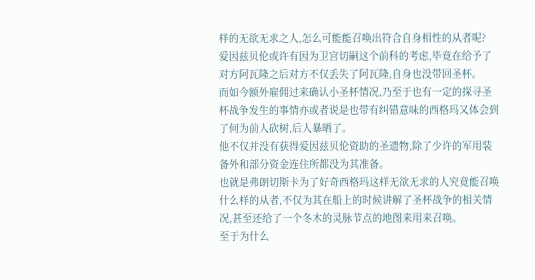样的无欲无求之人,怎么可能能召唤出符合自身相性的从者呢?
爱因兹贝伦或许有因为卫宫切嗣这个前科的考虑,毕竟在给予了对方阿瓦隆之后对方不仅丢失了阿瓦隆,自身也没带回圣杯。
而如今额外雇佣过来确认小圣杯情况,乃至于也有一定的探寻圣杯战争发生的事情亦或者说是也带有纠错意味的西格玛又体会到了何为前人砍树,后人暴晒了。
他不仅并没有获得爱因兹贝伦资助的圣遗物,除了少许的军用装备外和部分资金连住所都没为其准备。
也就是弗朗切斯卡为了好奇西格玛这样无欲无求的人究竟能召唤什么样的从者,不仅为其在船上的时候讲解了圣杯战争的相关情况,甚至还给了一个冬木的灵脉节点的地图来用来召唤。
至于为什么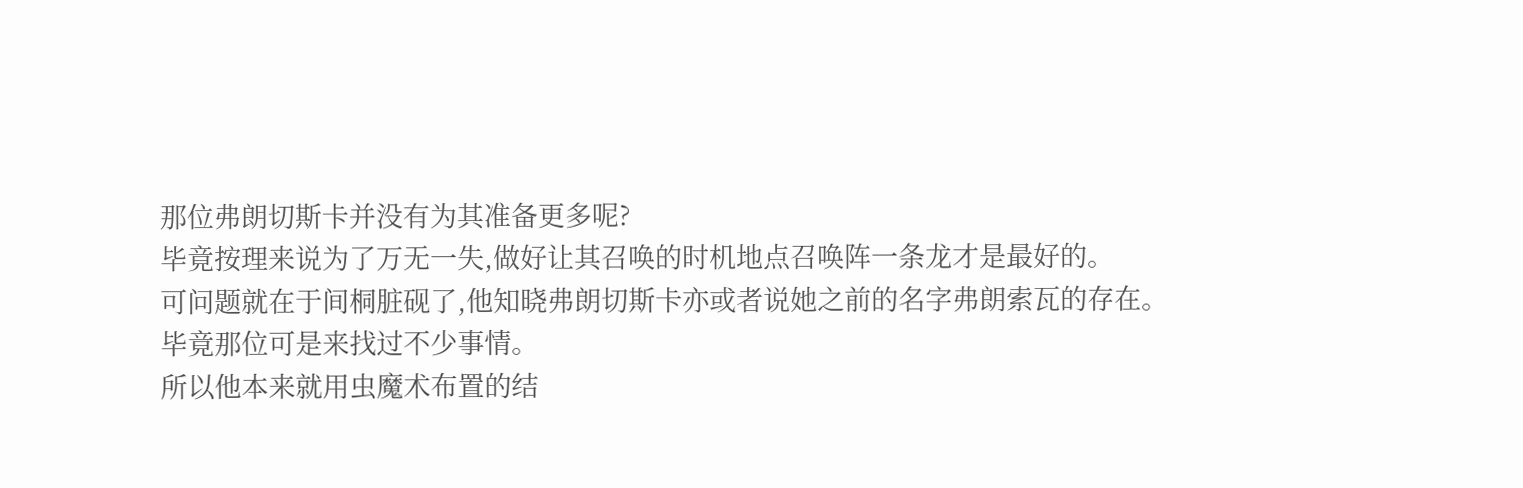那位弗朗切斯卡并没有为其准备更多呢?
毕竟按理来说为了万无一失,做好让其召唤的时机地点召唤阵一条龙才是最好的。
可问题就在于间桐脏砚了,他知晓弗朗切斯卡亦或者说她之前的名字弗朗索瓦的存在。
毕竟那位可是来找过不少事情。
所以他本来就用虫魔术布置的结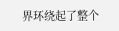界环绕起了整个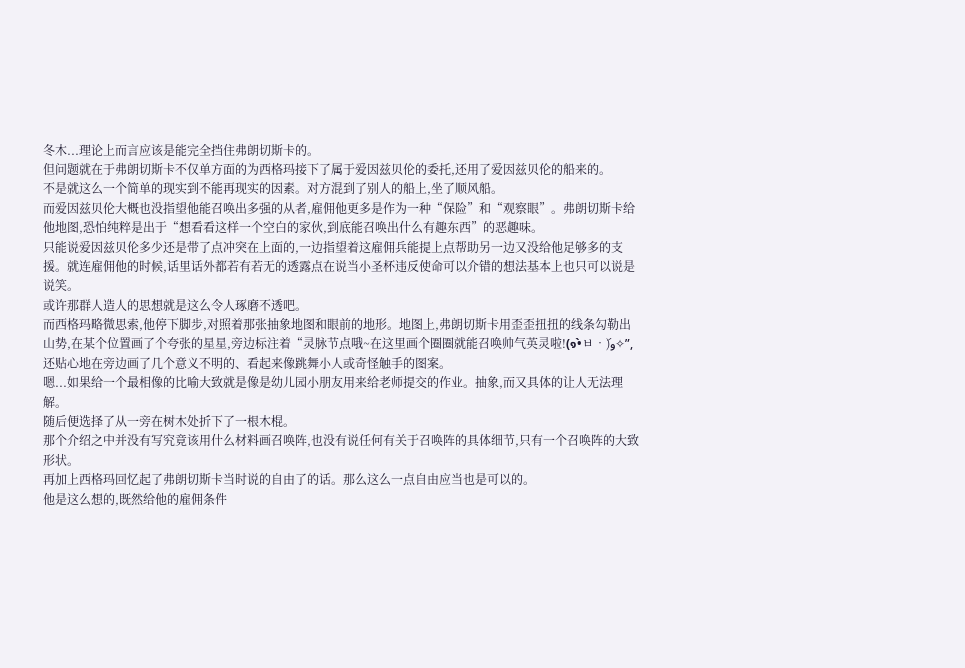冬木...理论上而言应该是能完全挡住弗朗切斯卡的。
但问题就在于弗朗切斯卡不仅单方面的为西格玛接下了属于爱因兹贝伦的委托,还用了爱因兹贝伦的船来的。
不是就这么一个简单的现实到不能再现实的因素。对方混到了别人的船上,坐了顺风船。
而爱因兹贝伦大概也没指望他能召唤出多强的从者,雇佣他更多是作为一种“保险”和“观察眼”。弗朗切斯卡给他地图,恐怕纯粹是出于“想看看这样一个空白的家伙,到底能召唤出什么有趣东西”的恶趣味。
只能说爱因兹贝伦多少还是带了点冲突在上面的,一边指望着这雇佣兵能提上点帮助另一边又没给他足够多的支援。就连雇佣他的时候,话里话外都若有若无的透露点在说当小圣杯违反使命可以介错的想法基本上也只可以说是说笑。
或许那群人造人的思想就是这么令人琢磨不透吧。
而西格玛略微思索,他停下脚步,对照着那张抽象地图和眼前的地形。地图上,弗朗切斯卡用歪歪扭扭的线条勾勒出山势,在某个位置画了个夸张的星星,旁边标注着“灵脉节点哦~在这里画个圈圈就能召唤帅气英灵啦!(๑•̀ㅂ•́)و✧”,还贴心地在旁边画了几个意义不明的、看起来像跳舞小人或奇怪触手的图案。
嗯...如果给一个最相像的比喻大致就是像是幼儿园小朋友用来给老师提交的作业。抽象,而又具体的让人无法理解。
随后便选择了从一旁在树木处折下了一根木棍。
那个介绍之中并没有写究竟该用什么材料画召唤阵,也没有说任何有关于召唤阵的具体细节,只有一个召唤阵的大致形状。
再加上西格玛回忆起了弗朗切斯卡当时说的自由了的话。那么这么一点自由应当也是可以的。
他是这么想的,既然给他的雇佣条件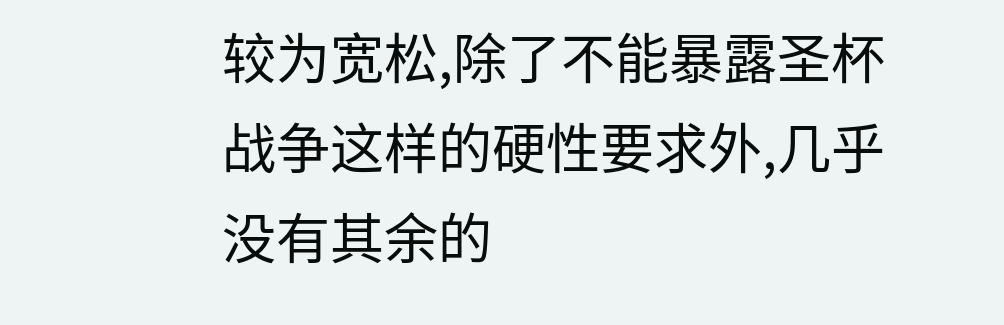较为宽松,除了不能暴露圣杯战争这样的硬性要求外,几乎没有其余的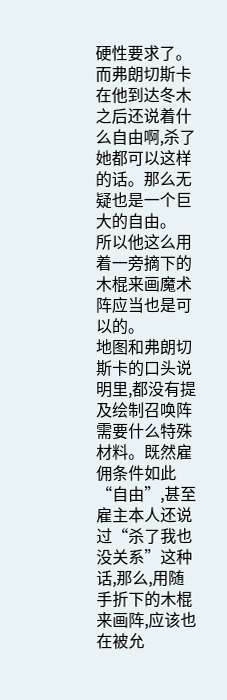硬性要求了。
而弗朗切斯卡在他到达冬木之后还说着什么自由啊,杀了她都可以这样的话。那么无疑也是一个巨大的自由。
所以他这么用着一旁摘下的木棍来画魔术阵应当也是可以的。
地图和弗朗切斯卡的口头说明里,都没有提及绘制召唤阵需要什么特殊材料。既然雇佣条件如此“自由”,甚至雇主本人还说过“杀了我也没关系”这种话,那么,用随手折下的木棍来画阵,应该也在被允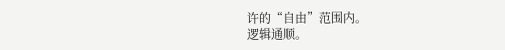许的“自由”范围内。
逻辑通顺。